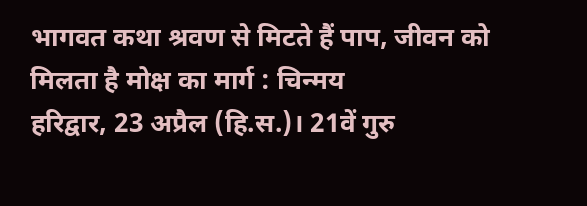भागवत कथा श्रवण से मिटते हैं पाप, जीवन को मिलता है मोक्ष का मार्ग : चिन्मय
हरिद्वार, 23 अप्रैल (हि.स.)। 21वें गुरु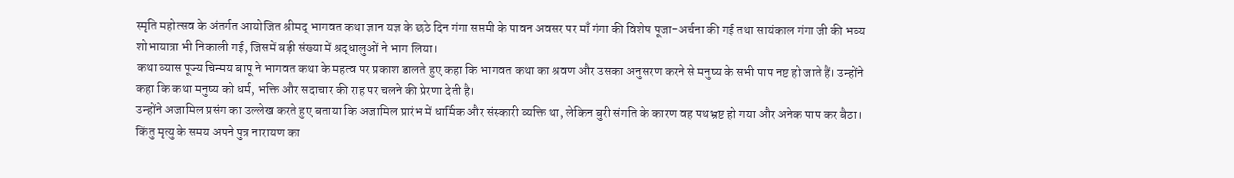स्मृति महोत्सव के अंतर्गत आयोजित श्रीमद् भागवत कथा ज्ञान यज्ञ के छठे दिन गंगा सप्तमी के पावन अवसर पर माँ गंगा की विशेष पूजा-अर्चना की गई तथा सायंकाल गंगा जी की भव्य शोभायात्रा भी निकाली गई, जिसमें बड़ी संख्या में श्रद्धालुओं ने भाग लिया।
कथा व्यास पूज्य चिन्मय बापू ने भागवत कथा के महत्व पर प्रकाश डालते हुए कहा कि भागवत कथा का श्रवण और उसका अनुसरण करने से मनुष्य के सभी पाप नष्ट हो जाते हैं। उन्होंने कहा कि कथा मनुष्य को धर्म, भक्ति और सदाचार की राह पर चलने की प्रेरणा देती है।
उन्होंने अजामिल प्रसंग का उल्लेख करते हुए बताया कि अजामिल प्रारंभ में धार्मिक और संस्कारी व्यक्ति था, लेकिन बुरी संगति के कारण वह पथभ्रष्ट हो गया और अनेक पाप कर बैठा। किंतु मृत्यु के समय अपने पुत्र नारायण का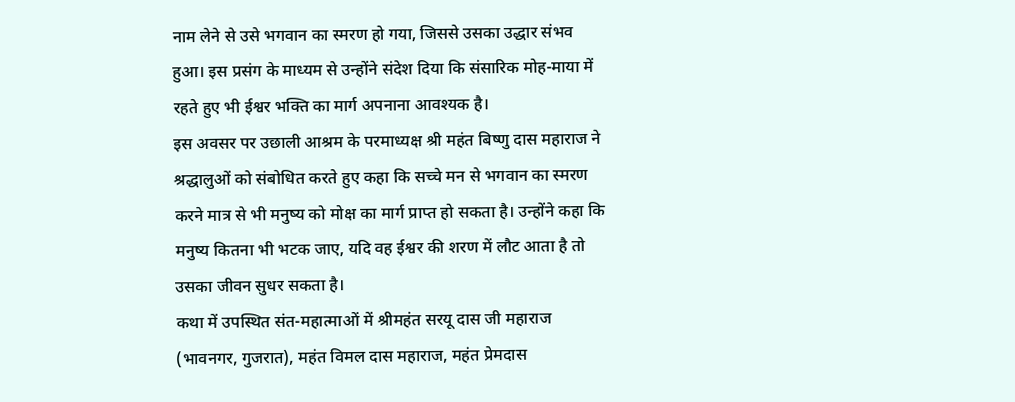नाम लेने से उसे भगवान का स्मरण हो गया, जिससे उसका उद्धार संभव हुआ। इस प्रसंग के माध्यम से उन्होंने संदेश दिया कि संसारिक मोह-माया में रहते हुए भी ईश्वर भक्ति का मार्ग अपनाना आवश्यक है।
इस अवसर पर उछाली आश्रम के परमाध्यक्ष श्री महंत बिष्णु दास महाराज ने श्रद्धालुओं को संबोधित करते हुए कहा कि सच्चे मन से भगवान का स्मरण करने मात्र से भी मनुष्य को मोक्ष का मार्ग प्राप्त हो सकता है। उन्होंने कहा कि मनुष्य कितना भी भटक जाए, यदि वह ईश्वर की शरण में लौट आता है तो उसका जीवन सुधर सकता है।
कथा में उपस्थित संत-महात्माओं में श्रीमहंत सरयू दास जी महाराज (भावनगर, गुजरात), महंत विमल दास महाराज, महंत प्रेमदास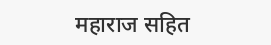महाराज सहित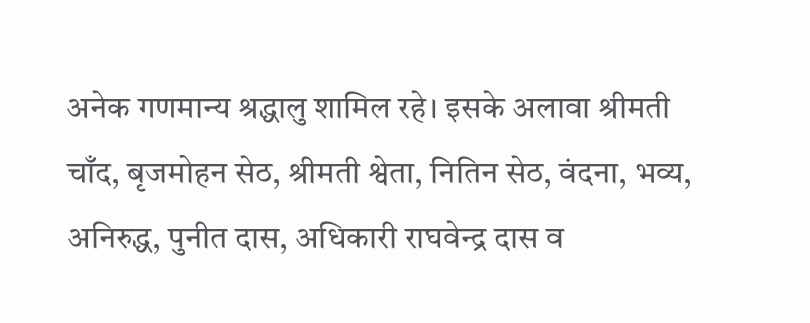अनेक गणमान्य श्रद्धालु शामिल रहे। इसके अलावा श्रीमती चाँद, बृजमोहन सेठ, श्रीमती श्वेता, नितिन सेठ, वंदना, भव्य, अनिरुद्ध, पुनीत दास, अधिकारी राघवेन्द्र दास व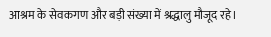आश्रम के सेवकगण और बड़ी संख्या में श्रद्धालु मौजूद रहे।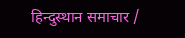हिन्दुस्थान समाचार /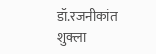डॉ.रजनीकांत शुक्ला